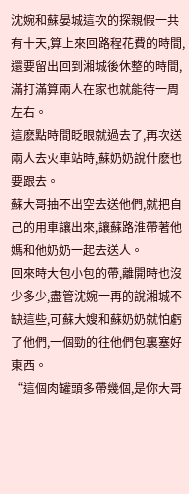沈婉和蘇晏城這次的探親假一共有十天,算上來回路程花費的時間,還要留出回到湘城後休整的時間,滿打滿算兩人在家也就能待一周左右。
這麽點時間眨眼就過去了,再次送兩人去火車站時,蘇奶奶說什麽也要跟去。
蘇大哥抽不出空去送他們,就把自己的用車讓出來,讓蘇路淮帶著他媽和他奶奶一起去送人。
回來時大包小包的帶,離開時也沒少多少,盡管沈婉一再的說湘城不缺這些,可蘇大嫂和蘇奶奶就怕虧了他們,一個勁的往他們包裏塞好東西。
“這個肉罐頭多帶幾個,是你大哥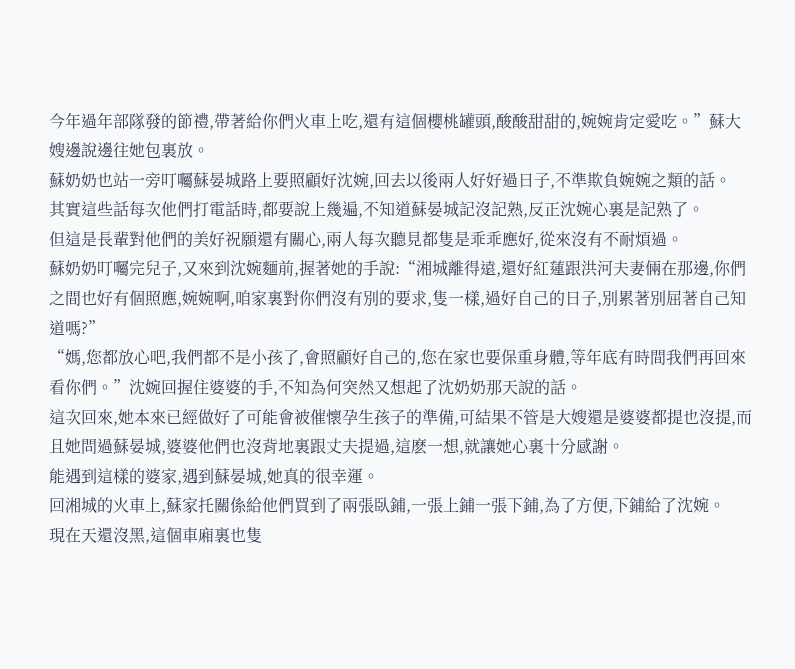今年過年部隊發的節禮,帶著給你們火車上吃,還有這個櫻桃罐頭,酸酸甜甜的,婉婉肯定愛吃。”蘇大嫂邊說邊往她包裏放。
蘇奶奶也站一旁叮囑蘇晏城路上要照顧好沈婉,回去以後兩人好好過日子,不準欺負婉婉之類的話。
其實這些話每次他們打電話時,都要說上幾遍,不知道蘇晏城記沒記熟,反正沈婉心裏是記熟了。
但這是長輩對他們的美好祝願還有關心,兩人每次聽見都隻是乖乖應好,從來沒有不耐煩過。
蘇奶奶叮囑完兒子,又來到沈婉麵前,握著她的手說:“湘城離得遠,還好紅蓮跟洪河夫妻倆在那邊,你們之間也好有個照應,婉婉啊,咱家裏對你們沒有別的要求,隻一樣,過好自己的日子,別累著別屈著自己知道嗎?”
“媽,您都放心吧,我們都不是小孩了,會照顧好自己的,您在家也要保重身體,等年底有時間我們再回來看你們。”沈婉回握住婆婆的手,不知為何突然又想起了沈奶奶那天說的話。
這次回來,她本來已經做好了可能會被催懷孕生孩子的準備,可結果不管是大嫂還是婆婆都提也沒提,而且她問過蘇晏城,婆婆他們也沒背地裏跟丈夫提過,這麽一想,就讓她心裏十分感謝。
能遇到這樣的婆家,遇到蘇晏城,她真的很幸運。
回湘城的火車上,蘇家托關係給他們買到了兩張臥鋪,一張上鋪一張下鋪,為了方便,下鋪給了沈婉。
現在天還沒黑,這個車廂裏也隻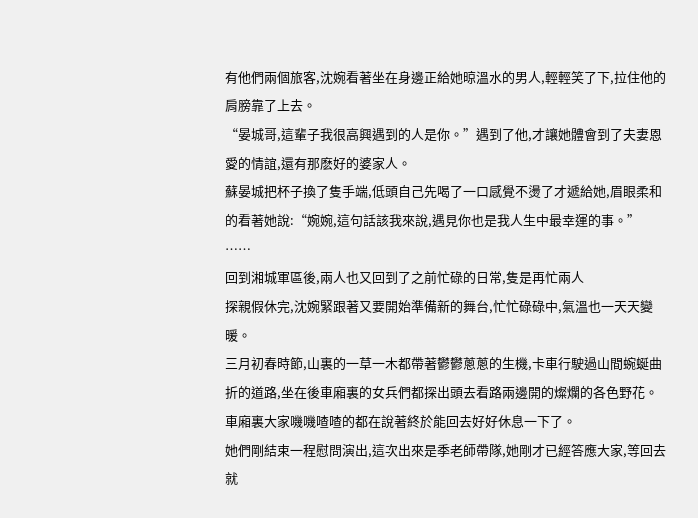有他們兩個旅客,沈婉看著坐在身邊正給她晾溫水的男人,輕輕笑了下,拉住他的肩膀靠了上去。
“晏城哥,這輩子我很高興遇到的人是你。”遇到了他,才讓她體會到了夫妻恩愛的情誼,還有那麽好的婆家人。
蘇晏城把杯子換了隻手端,低頭自己先喝了一口感覺不燙了才遞給她,眉眼柔和的看著她說:“婉婉,這句話該我來說,遇見你也是我人生中最幸運的事。”
……
回到湘城軍區後,兩人也又回到了之前忙碌的日常,隻是再忙兩人
探親假休完,沈婉緊跟著又要開始準備新的舞台,忙忙碌碌中,氣溫也一天天變暖。
三月初春時節,山裏的一草一木都帶著鬱鬱蔥蔥的生機,卡車行駛過山間蜿蜒曲折的道路,坐在後車廂裏的女兵們都探出頭去看路兩邊開的燦爛的各色野花。
車廂裏大家嘰嘰喳喳的都在說著終於能回去好好休息一下了。
她們剛結束一程慰問演出,這次出來是季老師帶隊,她剛才已經答應大家,等回去就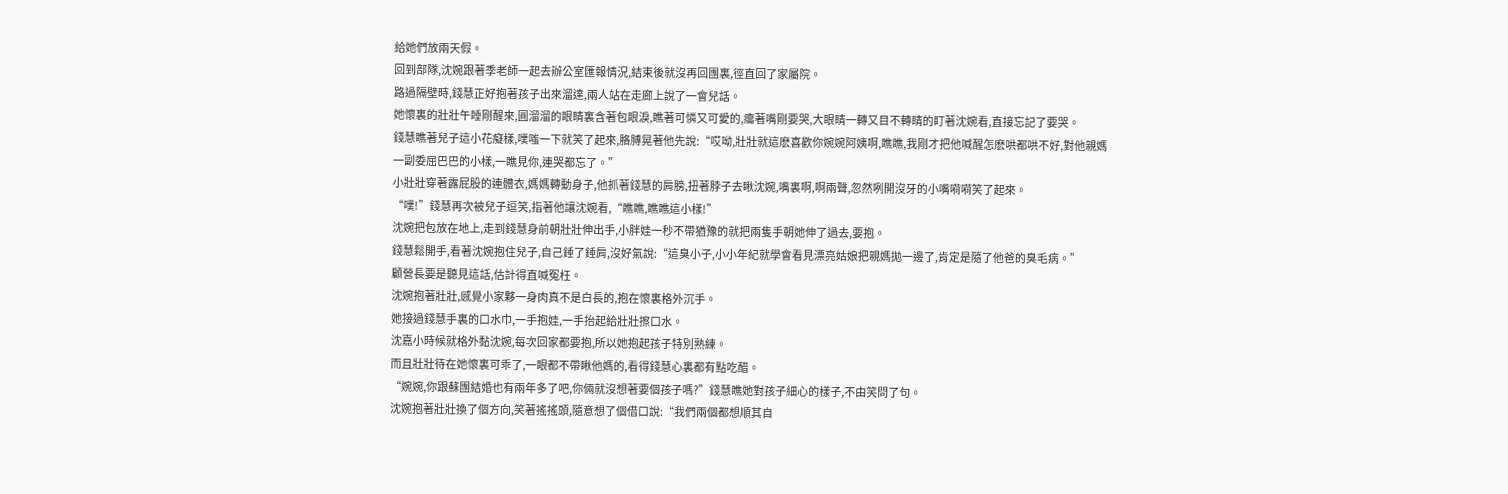給她們放兩天假。
回到部隊,沈婉跟著季老師一起去辦公室匯報情況,結束後就沒再回團裏,徑直回了家屬院。
路過隔壁時,錢慧正好抱著孩子出來溜達,兩人站在走廊上說了一會兒話。
她懷裏的壯壯午睡剛醒來,圓溜溜的眼睛裏含著包眼淚,瞧著可憐又可愛的,癟著嘴剛要哭,大眼睛一轉又目不轉睛的盯著沈婉看,直接忘記了要哭。
錢慧瞧著兒子這小花癡樣,噗嗤一下就笑了起來,胳膊晃著他先說:“哎呦,壯壯就這麽喜歡你婉婉阿姨啊,瞧瞧,我剛才把他喊醒怎麽哄都哄不好,對他親媽一副委屈巴巴的小樣,一瞧見你,連哭都忘了。”
小壯壯穿著露屁股的連體衣,媽媽轉動身子,他抓著錢慧的肩膀,扭著脖子去瞅沈婉,嘴裏啊,啊兩聲,忽然咧開沒牙的小嘴嗬嗬笑了起來。
“噗!”錢慧再次被兒子逗笑,指著他讓沈婉看,“瞧瞧,瞧瞧這小樣!”
沈婉把包放在地上,走到錢慧身前朝壯壯伸出手,小胖娃一秒不帶猶豫的就把兩隻手朝她伸了過去,要抱。
錢慧鬆開手,看著沈婉抱住兒子,自己錘了錘肩,沒好氣說:“這臭小子,小小年紀就學會看見漂亮姑娘把親媽拋一邊了,肯定是隨了他爸的臭毛病。”
顧營長要是聽見這話,估計得直喊冤枉。
沈婉抱著壯壯,感覺小家夥一身肉真不是白長的,抱在懷裏格外沉手。
她接過錢慧手裏的口水巾,一手抱娃,一手抬起給壯壯擦口水。
沈嘉小時候就格外黏沈婉,每次回家都要抱,所以她抱起孩子特別熟練。
而且壯壯待在她懷裏可乖了,一眼都不帶瞅他媽的,看得錢慧心裏都有點吃醋。
“婉婉,你跟蘇團結婚也有兩年多了吧,你倆就沒想著要個孩子嗎?”錢慧瞧她對孩子細心的樣子,不由笑問了句。
沈婉抱著壯壯換了個方向,笑著搖搖頭,隨意想了個借口說:“我們兩個都想順其自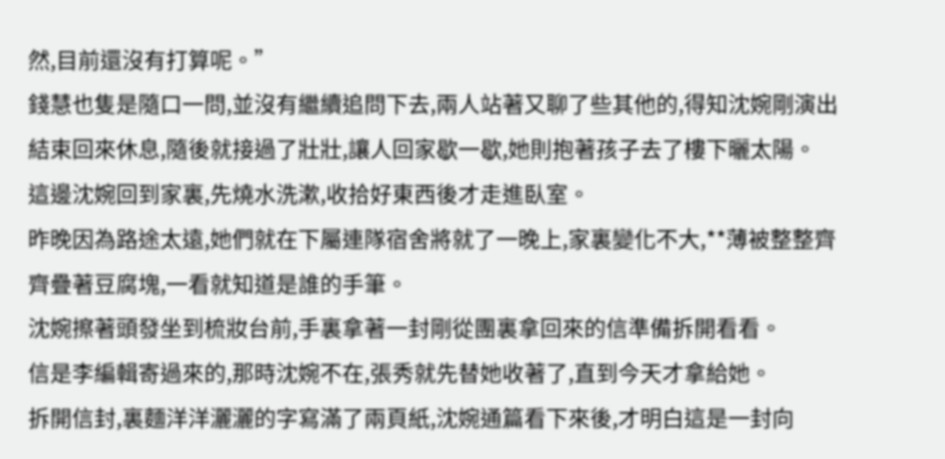然,目前還沒有打算呢。”
錢慧也隻是隨口一問,並沒有繼續追問下去,兩人站著又聊了些其他的,得知沈婉剛演出結束回來休息,隨後就接過了壯壯,讓人回家歇一歇,她則抱著孩子去了樓下曬太陽。
這邊沈婉回到家裏,先燒水洗漱,收拾好東西後才走進臥室。
昨晚因為路途太遠,她們就在下屬連隊宿舍將就了一晚上,家裏變化不大,**薄被整整齊齊疊著豆腐塊,一看就知道是誰的手筆。
沈婉擦著頭發坐到梳妝台前,手裏拿著一封剛從團裏拿回來的信準備拆開看看。
信是李編輯寄過來的,那時沈婉不在,張秀就先替她收著了,直到今天才拿給她。
拆開信封,裏麵洋洋灑灑的字寫滿了兩頁紙,沈婉通篇看下來後,才明白這是一封向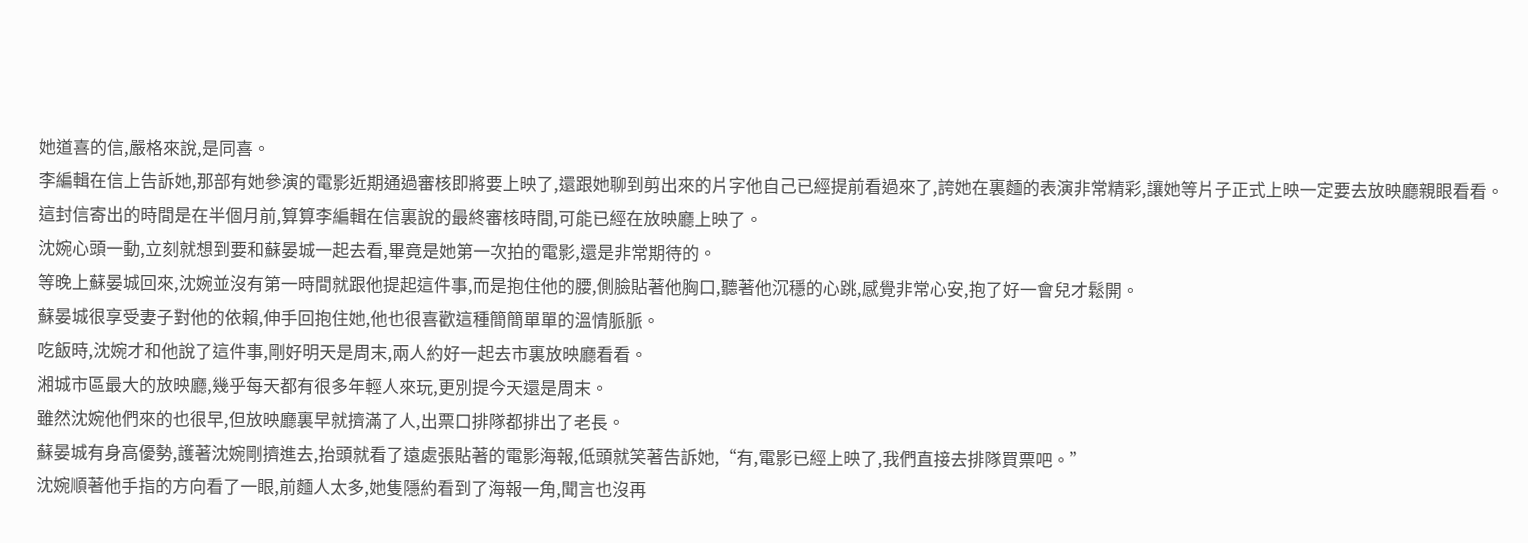她道喜的信,嚴格來說,是同喜。
李編輯在信上告訴她,那部有她參演的電影近期通過審核即將要上映了,還跟她聊到剪出來的片字他自己已經提前看過來了,誇她在裏麵的表演非常精彩,讓她等片子正式上映一定要去放映廳親眼看看。
這封信寄出的時間是在半個月前,算算李編輯在信裏說的最終審核時間,可能已經在放映廳上映了。
沈婉心頭一動,立刻就想到要和蘇晏城一起去看,畢竟是她第一次拍的電影,還是非常期待的。
等晚上蘇晏城回來,沈婉並沒有第一時間就跟他提起這件事,而是抱住他的腰,側臉貼著他胸口,聽著他沉穩的心跳,感覺非常心安,抱了好一會兒才鬆開。
蘇晏城很享受妻子對他的依賴,伸手回抱住她,他也很喜歡這種簡簡單單的溫情脈脈。
吃飯時,沈婉才和他說了這件事,剛好明天是周末,兩人約好一起去市裏放映廳看看。
湘城市區最大的放映廳,幾乎每天都有很多年輕人來玩,更別提今天還是周末。
雖然沈婉他們來的也很早,但放映廳裏早就擠滿了人,出票口排隊都排出了老長。
蘇晏城有身高優勢,護著沈婉剛擠進去,抬頭就看了遠處張貼著的電影海報,低頭就笑著告訴她,“有,電影已經上映了,我們直接去排隊買票吧。”
沈婉順著他手指的方向看了一眼,前麵人太多,她隻隱約看到了海報一角,聞言也沒再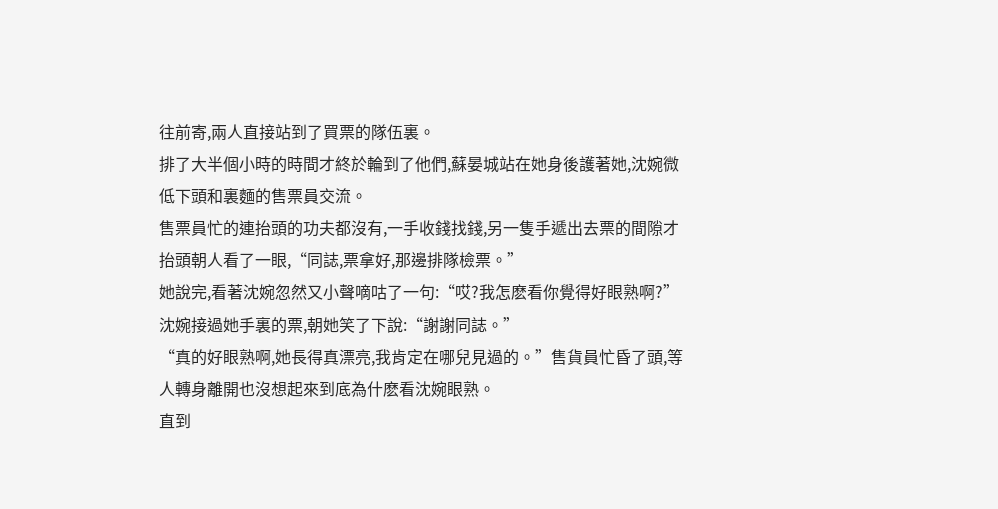往前寄,兩人直接站到了買票的隊伍裏。
排了大半個小時的時間才終於輪到了他們,蘇晏城站在她身後護著她,沈婉微低下頭和裏麵的售票員交流。
售票員忙的連抬頭的功夫都沒有,一手收錢找錢,另一隻手遞出去票的間隙才抬頭朝人看了一眼,“同誌,票拿好,那邊排隊檢票。”
她說完,看著沈婉忽然又小聲嘀咕了一句:“哎?我怎麽看你覺得好眼熟啊?”
沈婉接過她手裏的票,朝她笑了下說:“謝謝同誌。”
“真的好眼熟啊,她長得真漂亮,我肯定在哪兒見過的。”售貨員忙昏了頭,等人轉身離開也沒想起來到底為什麽看沈婉眼熟。
直到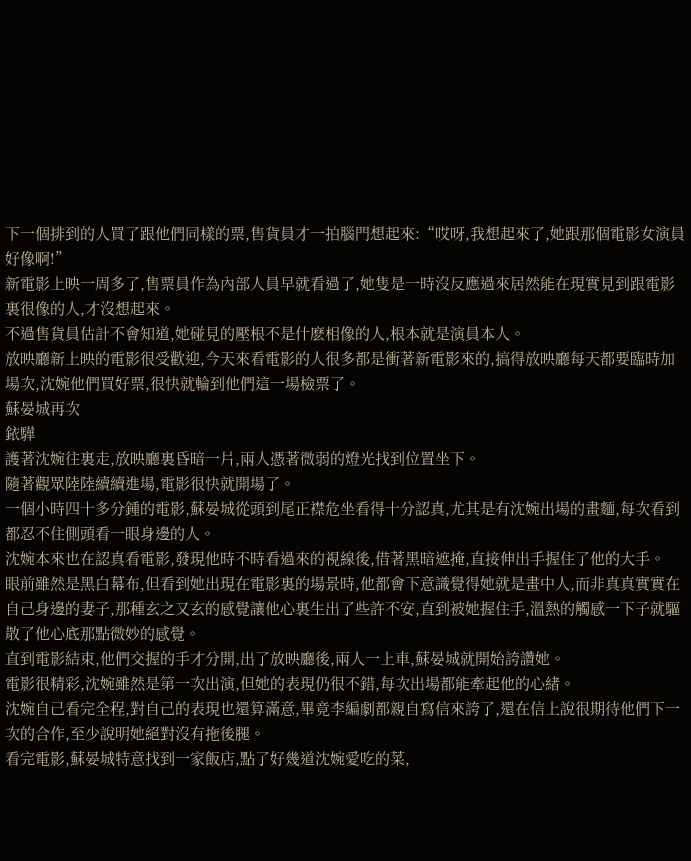下一個排到的人買了跟他們同樣的票,售貨員才一拍腦門想起來:“哎呀,我想起來了,她跟那個電影女演員好像啊!”
新電影上映一周多了,售票員作為內部人員早就看過了,她隻是一時沒反應過來居然能在現實見到跟電影裏很像的人,才沒想起來。
不過售貨員估計不會知道,她碰見的壓根不是什麽相像的人,根本就是演員本人。
放映廳新上映的電影很受歡迎,今天來看電影的人很多都是衝著新電影來的,搞得放映廳每天都要臨時加場次,沈婉他們買好票,很快就輪到他們這一場檢票了。
蘇晏城再次
銥驊
護著沈婉往裏走,放映廳裏昏暗一片,兩人憑著微弱的燈光找到位置坐下。
隨著觀眾陸陸續續進場,電影很快就開場了。
一個小時四十多分鍾的電影,蘇晏城從頭到尾正襟危坐看得十分認真,尤其是有沈婉出場的畫麵,每次看到都忍不住側頭看一眼身邊的人。
沈婉本來也在認真看電影,發現他時不時看過來的視線後,借著黑暗遮掩,直接伸出手握住了他的大手。
眼前雖然是黑白幕布,但看到她出現在電影裏的場景時,他都會下意識覺得她就是畫中人,而非真真實實在自己身邊的妻子,那種玄之又玄的感覺讓他心裏生出了些許不安,直到被她握住手,溫熱的觸感一下子就驅散了他心底那點微妙的感覺。
直到電影結束,他們交握的手才分開,出了放映廳後,兩人一上車,蘇晏城就開始誇讚她。
電影很精彩,沈婉雖然是第一次出演,但她的表現仍很不錯,每次出場都能牽起他的心緒。
沈婉自己看完全程,對自己的表現也還算滿意,畢竟李編劇都親自寫信來誇了,還在信上說很期待他們下一次的合作,至少說明她絕對沒有拖後腿。
看完電影,蘇晏城特意找到一家飯店,點了好幾道沈婉愛吃的菜,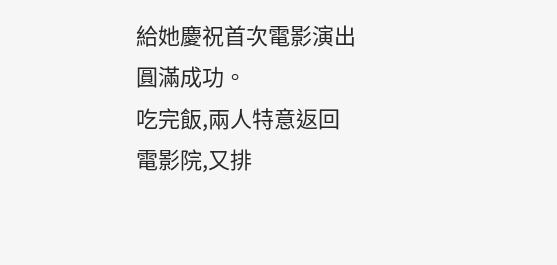給她慶祝首次電影演出圓滿成功。
吃完飯,兩人特意返回電影院,又排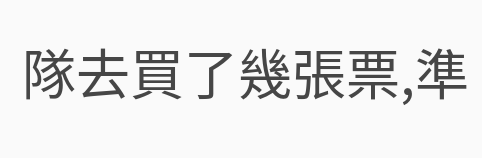隊去買了幾張票,準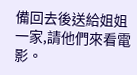備回去後送給姐姐一家,請他們來看電影。